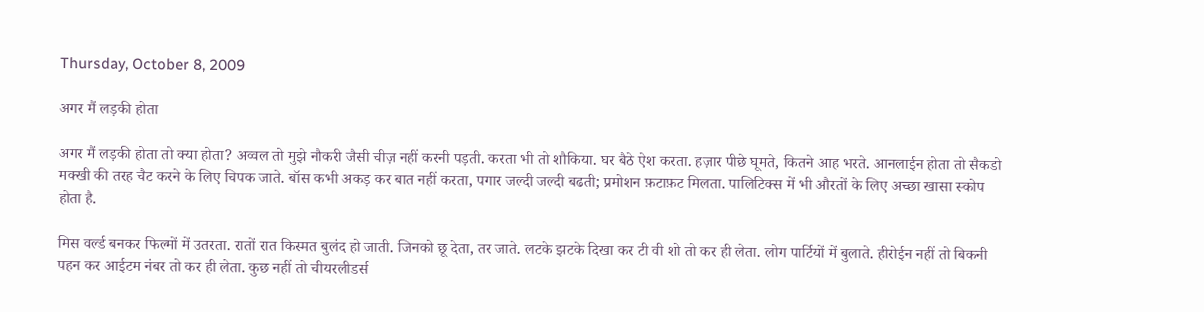Thursday, October 8, 2009

अगर मैं लड़की होता

अगर मैं लड़की होता तो क्या होता? अव्वल तो मुझे नौकरी जैसी चीज़ नहीं करनी पड़ती. करता भी तो शौकिया. घर बैठे ऐश करता. हज़ार पीछे घूमते, कितने आह भरते. आनलाईन होता तो सैकडो मक्खी की तरह चैट करने के लिए चिपक जाते. बॉस कभी अकड़ कर बात नहीं करता, पगार जल्दी जल्दी बढती; प्रमोशन फ़टाफ़ट मिलता. पालिटिक्स में भी औरतों के लिए अच्छा खासा स्कोप होता है.

मिस वर्ल्ड बनकर फिल्मों में उतरता. रातों रात किस्मत बुलंद हो जाती. जिनको छू देता, तर जाते. लटके झटके दिखा कर टी वी शो तो कर ही लेता. लोग पार्टियों में बुलाते. हीरोईन नहीं तो बिकनी पहन कर आईटम नंबर तो कर ही लेता. कुछ नहीं तो चीयरलीडर्स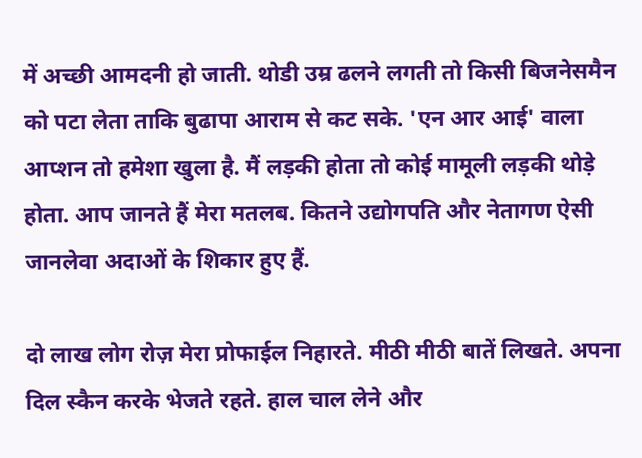में अच्छी आमदनी हो जाती. थोडी उम्र ढलने लगती तो किसी बिजनेसमैन को पटा लेता ताकि बुढापा आराम से कट सके. 'एन आर आई' वाला आप्शन तो हमेशा खुला है. मैं लड़की होता तो कोई मामूली लड़की थोड़े होता. आप जानते हैं मेरा मतलब. कितने उद्योगपति और नेतागण ऐसी जानलेवा अदाओं के शिकार हुए हैं.

दो लाख लोग रोज़ मेरा प्रोफाईल निहारते. मीठी मीठी बातें लिखते. अपना दिल स्कैन करके भेजते रहते. हाल चाल लेने और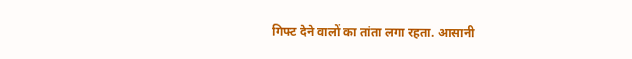गिफ्ट देने वालों का तांता लगा रहता. आसानी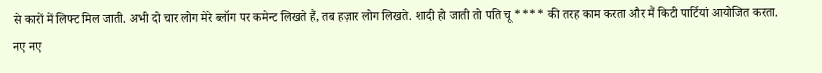से कारों में लिफ्ट मिल जाती. अभी दो चार लोग मेरे ब्लॉग पर कमेन्ट लिखते हैं, तब हज़ार लोग लिखते. शादी हो जाती तो पति चू **** की तरह काम करता और मैं किटी पार्टियां आयोजित करता. नए नए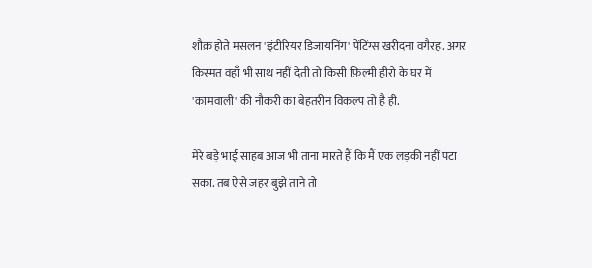शौक़ होते मसलन 'इंटीरियर डिजायनिंग' पेंटिंग्स खरीदना वगैरह. अगर किस्मत वहाँ भी साथ नहीं देती तो किसी फ़िल्मी हीरो के घर में 'कामवाली' की नौकरी का बेहतरीन विकल्प तो है ही.

मेरे बड़े भाई साहब आज भी ताना मारते हैं कि मैं एक लड़की नहीं पटा सका. तब ऐसे जहर बुझे ताने तो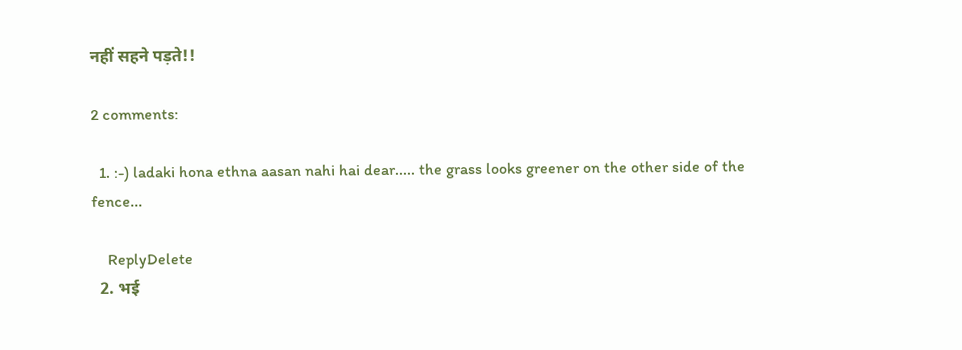नहीं सहने पड़ते!!

2 comments:

  1. :-) ladaki hona ethna aasan nahi hai dear..... the grass looks greener on the other side of the fence...

    ReplyDelete
  2. भई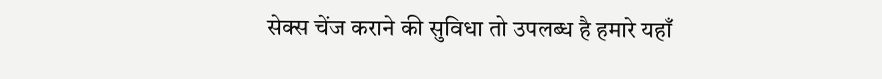सेक्स चेंज कराने की सुविधा तो उपलब्ध है हमारे यहाँ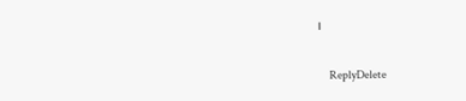।

    ReplyDelete